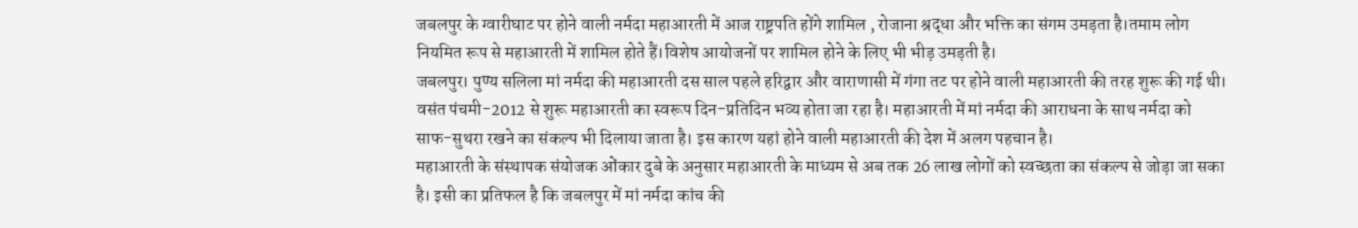जबलपुर के ग्वारीघाट पर होने वाली नर्मदा महाआरती में आज राष्ट्रपति होंगे शामिल , रोजाना श्रद्धा और भक्ति का संगम उमड़ता है।तमाम लोग नियमित रूप से महाआरती में शामिल होते हैं।विशेष आयोजनों पर शामिल होने के लिए भी भीड़ उमड़ती है।
जबलपुर। पुण्य सलिला मां नर्मदा की महाआरती दस साल पहले हरिद्वार और वाराणासी में गंगा तट पर होने वाली महाआरती की तरह शुरू की गई थी। वसंत पंचमी-2012 से शुरू महाआरती का स्वरूप दिन-प्रतिदिन भव्य होता जा रहा है। महाआरती में मां नर्मदा की आराधना के साथ नर्मदा को साफ-सुथरा रखने का संकल्प भी दिलाया जाता है। इस कारण यहां होने वाली महाआरती की देश में अलग पहचान है।
महाआरती के संस्थापक संयोजक ओंकार दुबे के अनुसार महाआरती के माध्यम से अब तक 26 लाख लोगों को स्वच्छता का संकल्प से जोड़ा जा सका है। इसी का प्रतिफल है कि जबलपुर में मां नर्मदा कांच की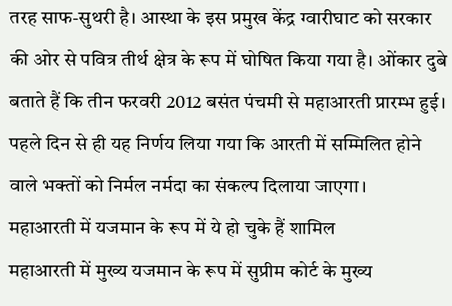तरह साफ-सुथरी है। आस्था के इस प्रमुख केंद्र ग्वारीघाट को सरकार की ओर से पवित्र तीर्थ क्षेत्र के रूप में घोषित किया गया है। ओंकार दुबे बताते हैं कि तीन फरवरी 2012 बसंत पंचमी से महाआरती प्रारम्भ हुई। पहले दिन से ही यह निर्णय लिया गया कि आरती में सम्मिलित होने वाले भक्तों को निर्मल नर्मदा का संकल्प दिलाया जाएगा।
महाआरती में यजमान के रूप में ये हो चुके हैं शामिल
महाआरती में मुख्य यजमान के रूप में सुप्रीम कोर्ट के मुख्य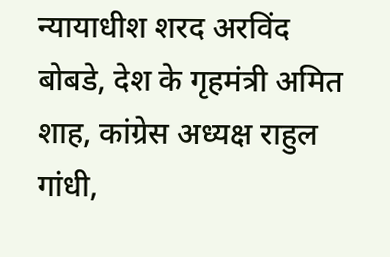न्यायाधीश शरद अरविंद बोबडे, देश के गृहमंत्री अमित शाह, कांग्रेस अध्यक्ष राहुल गांधी,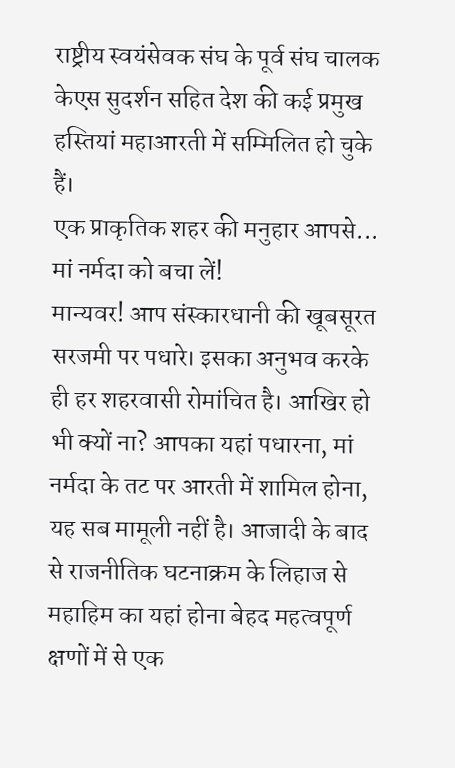राष्ट्रीय स्वयंसेवक संघ के पूर्व संघ चालक केएस सुदर्शन सहित देश की कई प्रमुख हस्तियां महाआरती में सम्मिलित हो चुके हैं।
एक प्राकृतिक शहर की मनुहार आपसे... मां नर्मदा को बचा लें!
मान्यवर! आप संस्कारधानी की खूबसूरत सरजमी पर पधारे। इसका अनुभव करके ही हर शहरवासी रोमांचित है। आखिर हो भी क्यों ना? आपका यहां पधारना, मां नर्मदा के तट पर आरती में शामिल होना, यह सब मामूली नहीं है। आजादी के बाद से राजनीतिक घटनाक्रम के लिहाज से महाहिम का यहां होना बेहद महत्वपूर्ण क्षणों में से एक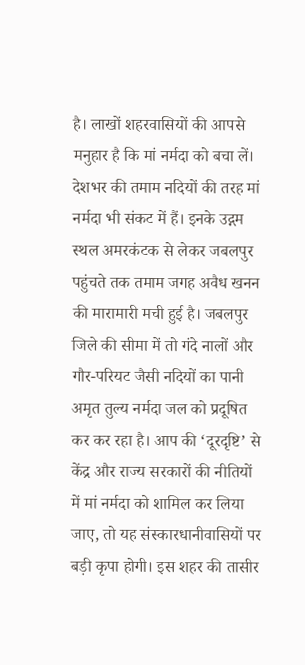है। लाखों शहरवासियों की आपसे मनुहार है कि मां नर्मदा को बचा लें। देशभर की तमाम नदियों की तरह मां नर्मदा भी संकट में हैं। इनके उद्गम स्थल अमरकंटक से लेकर जबलपुर पहुंचते तक तमाम जगह अवैध खनन की मारामारी मची हुई है। जबलपुर जिले की सीमा में तो गंदे नालों और गौर-परियट जैसी नदियों का पानी अमृत तुल्य नर्मदा जल को प्रदूषित कर कर रहा है। आप की ‘दूरदृष्टि’ से केंद्र और राज्य सरकारों की नीतियों में मां नर्मदा को शामिल कर लिया जाए, तो यह संस्कारधानीवासियों पर बड़ी कृपा होगी। इस शहर की तासीर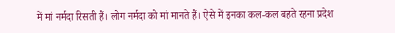में मां नर्मदा रिसती हैं। लोग नर्मदा को मां मानते हैं। ऐसे में इनका कल-कल बहते रहना प्रदेश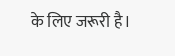के लिए जरूरी है।